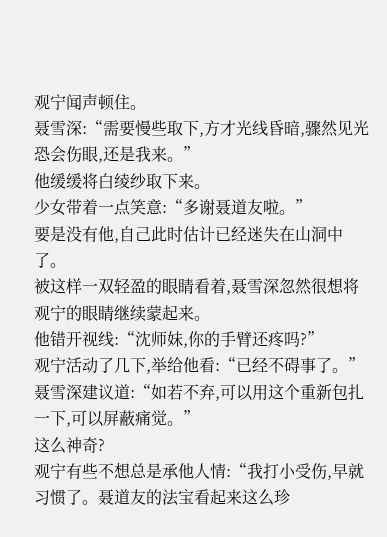观宁闻声顿住。
聂雪深:“需要慢些取下,方才光线昏暗,骤然见光恐会伤眼,还是我来。”
他缓缓将白绫纱取下来。
少女带着一点笑意:“多谢聂道友啦。”
要是没有他,自己此时估计已经迷失在山洞中了。
被这样一双轻盈的眼睛看着,聂雪深忽然很想将观宁的眼睛继续蒙起来。
他错开视线:“沈师妹,你的手臂还疼吗?”
观宁活动了几下,举给他看:“已经不碍事了。”
聂雪深建议道:“如若不弃,可以用这个重新包扎一下,可以屏蔽痛觉。”
这么神奇?
观宁有些不想总是承他人情:“我打小受伤,早就习惯了。聂道友的法宝看起来这么珍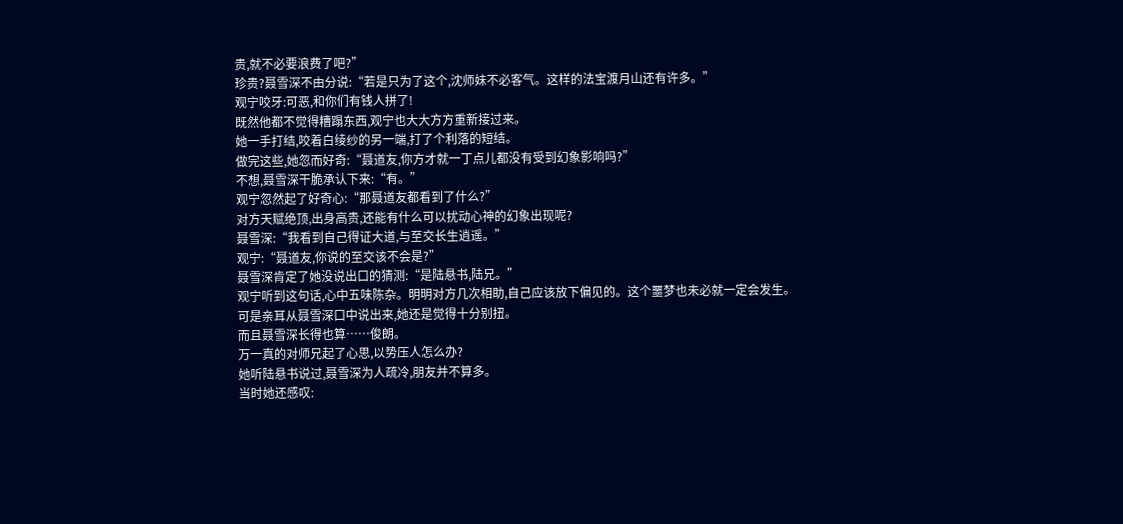贵,就不必要浪费了吧?”
珍贵?聂雪深不由分说:“若是只为了这个,沈师妹不必客气。这样的法宝渡月山还有许多。”
观宁咬牙:可恶,和你们有钱人拼了!
既然他都不觉得糟蹋东西,观宁也大大方方重新接过来。
她一手打结,咬着白绫纱的另一端,打了个利落的短结。
做完这些,她忽而好奇:“聂道友,你方才就一丁点儿都没有受到幻象影响吗?”
不想,聂雪深干脆承认下来:“有。”
观宁忽然起了好奇心:“那聂道友都看到了什么?”
对方天赋绝顶,出身高贵,还能有什么可以扰动心神的幻象出现呢?
聂雪深:“我看到自己得证大道,与至交长生逍遥。”
观宁:“聂道友,你说的至交该不会是?”
聂雪深肯定了她没说出口的猜测:“是陆悬书,陆兄。”
观宁听到这句话,心中五味陈杂。明明对方几次相助,自己应该放下偏见的。这个噩梦也未必就一定会发生。
可是亲耳从聂雪深口中说出来,她还是觉得十分别扭。
而且聂雪深长得也算……俊朗。
万一真的对师兄起了心思,以势压人怎么办?
她听陆悬书说过,聂雪深为人疏冷,朋友并不算多。
当时她还感叹: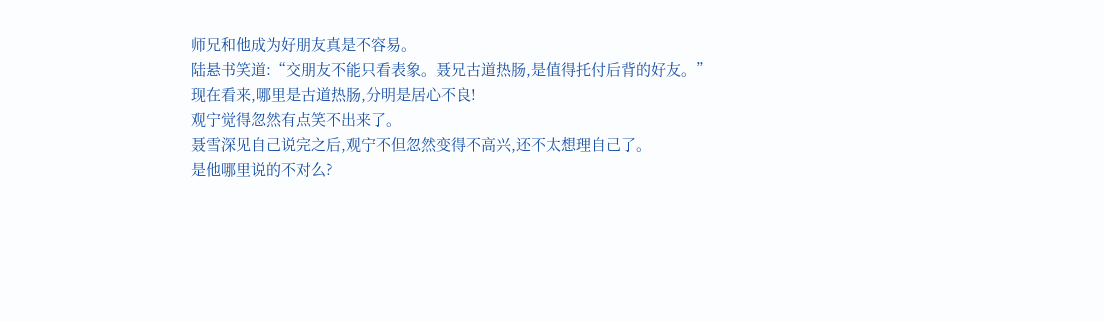师兄和他成为好朋友真是不容易。
陆悬书笑道:“交朋友不能只看表象。聂兄古道热肠,是值得托付后背的好友。”
现在看来,哪里是古道热肠,分明是居心不良!
观宁觉得忽然有点笑不出来了。
聂雪深见自己说完之后,观宁不但忽然变得不高兴,还不太想理自己了。
是他哪里说的不对么?